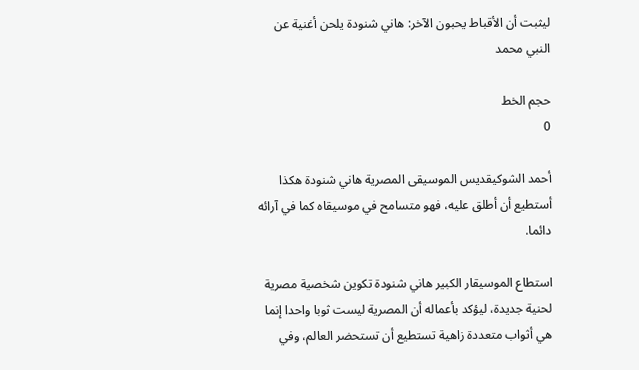ليثبت أن الأقباط يحبون الآخر: هاني شنودة يلحن أغنية عن النبي محمد

حجم الخط
0

أحمد الشوكيقديس الموسيقى المصرية هاني شنودة هكذا أستطيع أن أطلق عليه، فهو متسامح في موسيقاه كما في آرائه دائما.

استطاع الموسيقار الكبير هاني شنودة تكوين شخصية مصرية لحنية جديدة، ليؤكد بأعماله أن المصرية ليست ثوبا واحدا إنما هي أثواب متعددة زاهية تستطيع أن تستحضر العالم، وفي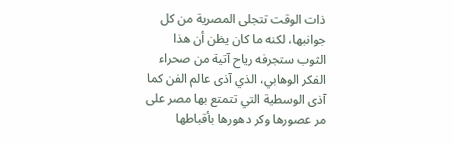ذات الوقت تتجلى المصرية من كل جوانبها، لكنه ما كان يظن أن هذا الثوب ستجرفه رياح آتية من صحراء الفكر الوهابي، الذي آذى عالم الفن كما آذى الوسطية التي تتمتع بها مصر على مر عصورها وكر دهورها بأقباطها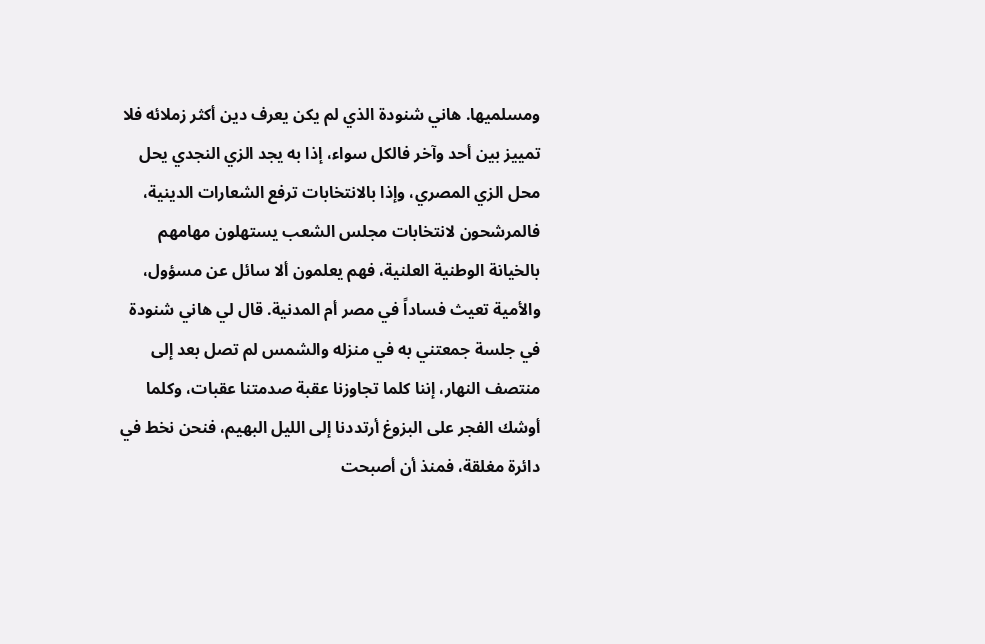ومسلميها. هاني شنودة الذي لم يكن يعرف دين أكثر زملائه فلا تمييز بين أحد وآخر فالكل سواء، إذا به يجد الزي النجدي يحل محل الزي المصري، وإذا بالانتخابات ترفع الشعارات الدينية، فالمرشحون لانتخابات مجلس الشعب يستهلون مهامهم بالخيانة الوطنية العلنية، فهم يعلمون ألا سائل عن مسؤول، والأمية تعيث فساداً في مصر أم المدنية. قال لي هاني شنودة في جلسة جمعتني به في منزله والشمس لم تصل بعد إلى منتصف النهار، إننا كلما تجاوزنا عقبة صدمتنا عقبات، وكلما أوشك الفجر على البزوغ أرتددنا إلى الليل البهيم، فنحن نخط في دائرة مغلقة، فمنذ أن أصبحت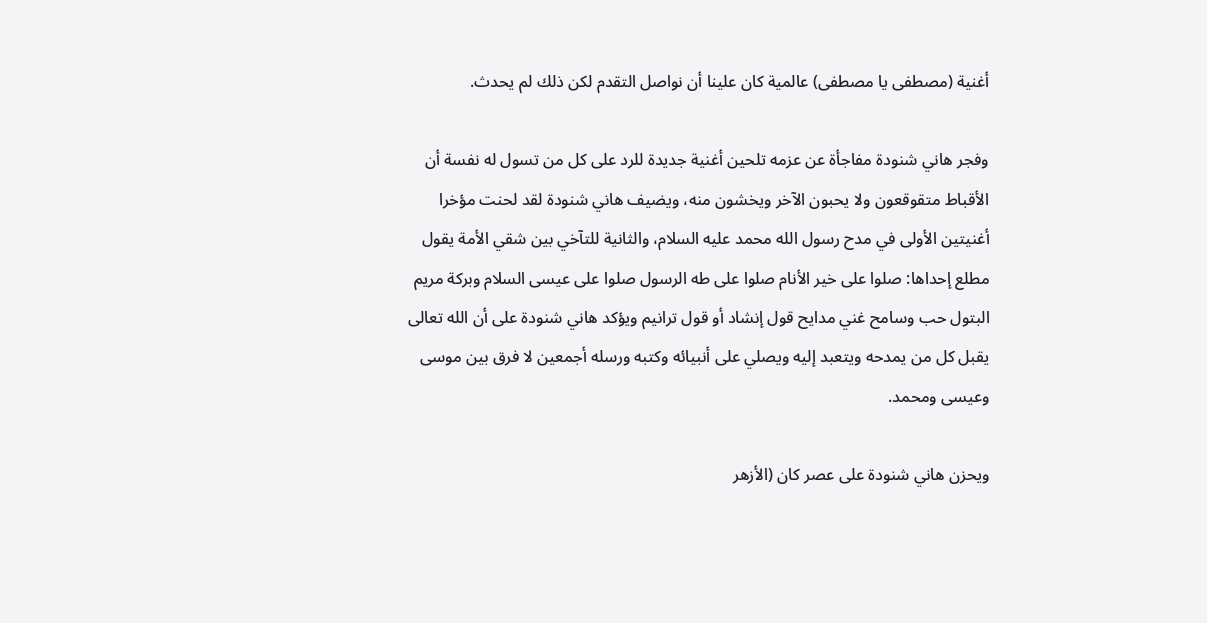أغنية (مصطفى يا مصطفى) عالمية كان علينا أن نواصل التقدم لكن ذلك لم يحدث.

وفجر هاني شنودة مفاجأة عن عزمه تلحين أغنية جديدة للرد على كل من تسول له نفسة أن الأقباط متقوقعون ولا يحبون الآخر ويخشون منه، ويضيف هاني شنودة لقد لحنت مؤخرا أغنيتين الأولى في مدح رسول الله محمد عليه السلام، والثانية للتآخي بين شقي الأمة يقول مطلع إحداها: صلوا على خير الأنام صلوا على طه الرسول صلوا على عيسى السلام وبركة مريم البتول حب وسامح غني مدايح قول إنشاد أو قول ترانيم ويؤكد هاني شنودة على أن الله تعالى يقبل كل من يمدحه ويتعبد إليه ويصلي على أنبيائه وكتبه ورسله أجمعين لا فرق بين موسى وعيسى ومحمد.

ويحزن هاني شنودة على عصر كان (الأزهر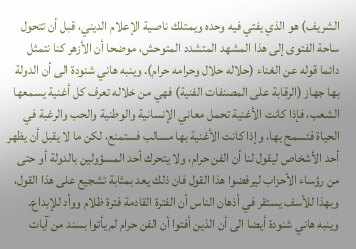الشريف) هو الذي يفتي فيه وحده ويمتلك ناصية الإعلام الديني، قبل أن تتحول ساحة الفتوى إلى هذا المشهد المتشدد المتوحش، موضحا أن الأزهر كنا نتمثل دائما قوله عن الغناء (حلاله حلال وحرامه حرام). وينبه هاني شنودة الى أن الدولة بها جهاز (الرقابة على المصنفات الفنية) فهي من خلاله تعرف كل أغنية يسمعها الشعب، فإذا كانت الأغنية تحمل معاني الإنسانية والوطنية والحب والرغبة في الحياة فتسمح بها، وإذا كانت الأغنية بها مسالب فستمنع، لكن ما لا يقبل أن يظهر أحد الأشخاص ليقول لنا أن الفن حرام، ولا يتحرك أحد المسؤولين بالدولة أو حتى من رؤساء الأحزاب ليرفضوا هذا القول فان ذلك يعد بمثابة تشجيع على هذا القول، وبهذا للأسف يستقر في أذهان الناس أن الفترة القادمة فترة ظلام ووأد للإبداع. وينبه هاني شنودة أيضا الى أن الذين أفتوا أن الفن حرام لم يأتوا بسند من آيات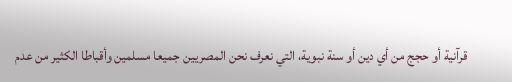قرآنية أو حجج من أي دين أو سنة نبوية، التي نعرف نحن المصريين جميعا مسلمين وأقباطا الكثير من عدم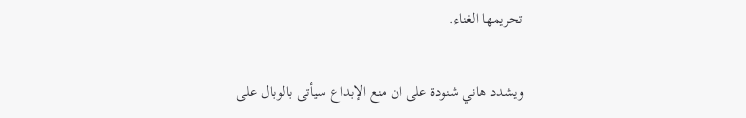تحريمها الغناء.

ويشدد هاني شنودة على ان منع الإبداع سيأتى بالوبال على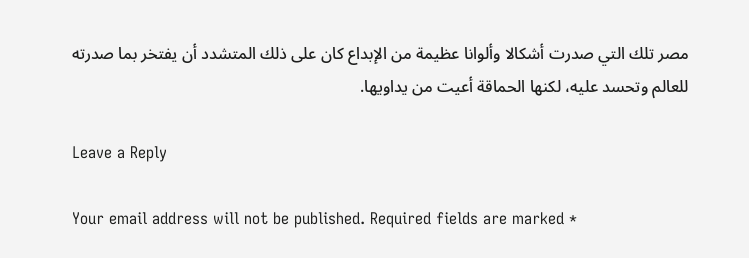مصر تلك التي صدرت أشكالا وألوانا عظيمة من الإبداع كان على ذلك المتشدد أن يفتخر بما صدرته للعالم وتحسد عليه، لكنها الحماقة أعيت من يداويها.

Leave a Reply

Your email address will not be published. Required fields are marked *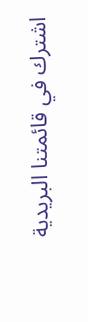اشترك في قائمتنا البريدية